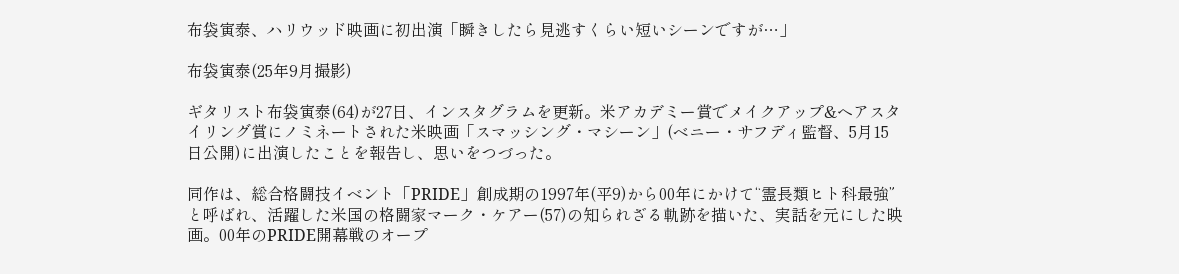布袋寅泰、ハリウッド映画に初出演「瞬きしたら見逃すくらい短いシーンですが…」

布袋寅泰(25年9月撮影)

ギタリスト布袋寅泰(64)が27日、インスタグラムを更新。米アカデミー賞でメイクアップ&ヘアスタイリング賞にノミネートされた米映画「スマッシング・マシーン」(ベニー・サフディ監督、5月15日公開)に出演したことを報告し、思いをつづった。

同作は、総合格闘技イベント「PRIDE」創成期の1997年(平9)から00年にかけて“霊長類ヒト科最強”と呼ばれ、活躍した米国の格闘家マーク・ケアー(57)の知られざる軌跡を描いた、実話を元にした映画。00年のPRIDE開幕戦のオープ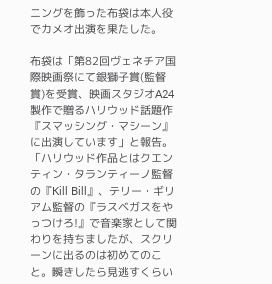ニングを飾った布袋は本人役でカメオ出演を果たした。

布袋は「第82回ヴェネチア国際映画祭にて銀獅子賞(監督賞)を受賞、映画スタジオA24製作で贈るハリウッド話題作『スマッシング・マシーン』に出演しています」と報告。「ハリウッド作品とはクエンティン・タランティーノ監督の『Kill Bill』、テリー・ギリアム監督の『ラスベガスをやっつけろ!』で音楽家として関わりを持ちましたが、スクリーンに出るのは初めてのこと。瞬きしたら見逃すくらい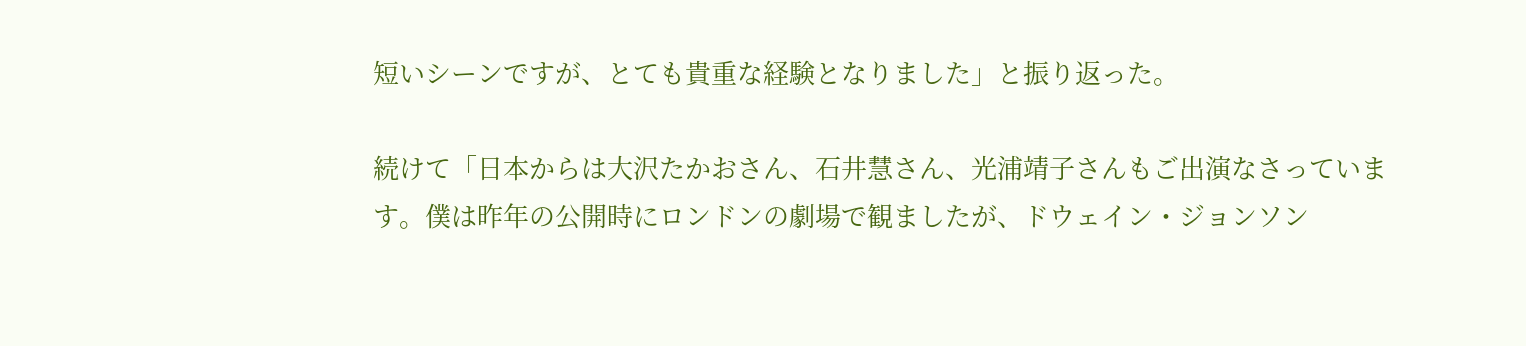短いシーンですが、とても貴重な経験となりました」と振り返った。

続けて「日本からは大沢たかおさん、石井慧さん、光浦靖子さんもご出演なさっています。僕は昨年の公開時にロンドンの劇場で観ましたが、ドウェイン・ジョンソン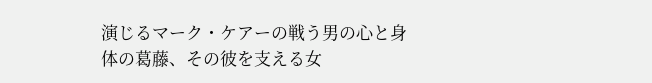演じるマーク・ケアーの戦う男の心と身体の葛藤、その彼を支える女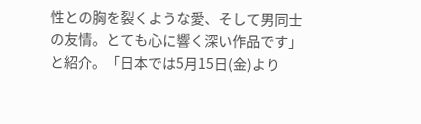性との胸を裂くような愛、そして男同士の友情。とても心に響く深い作品です」と紹介。「日本では5月15日(金)より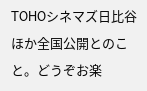TOHOシネマズ日比谷ほか全国公開とのこと。どうぞお楽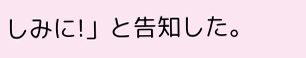しみに!」と告知した。